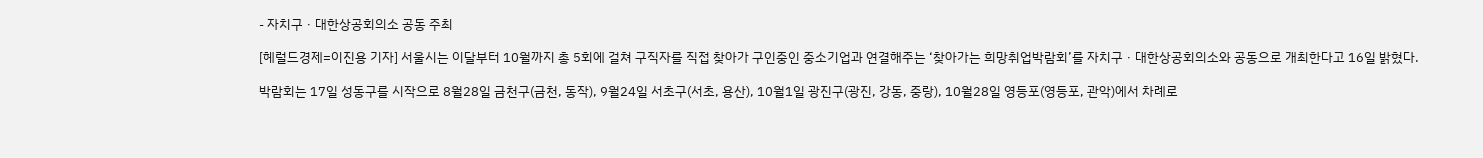- 자치구ㆍ대한상공회의소 공동 주최

[헤럴드경제=이진용 기자] 서울시는 이달부터 10월까지 총 5회에 걸쳐 구직자를 직접 찾아가 구인중인 중소기업과 연결해주는 ‘찾아가는 희망취업박람회’를 자치구ㆍ대한상공회의소와 공동으로 개최한다고 16일 밝혔다.

박람회는 17일 성동구를 시작으로 8월28일 금천구(금천, 동작), 9월24일 서초구(서초, 용산), 10월1일 광진구(광진, 강동, 중랑), 10월28일 영등포(영등포, 관악)에서 차례로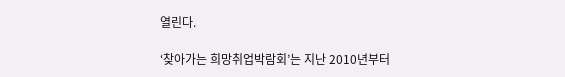열린다.

‘찾아가는 희망취업박람회’는 지난 2010년부터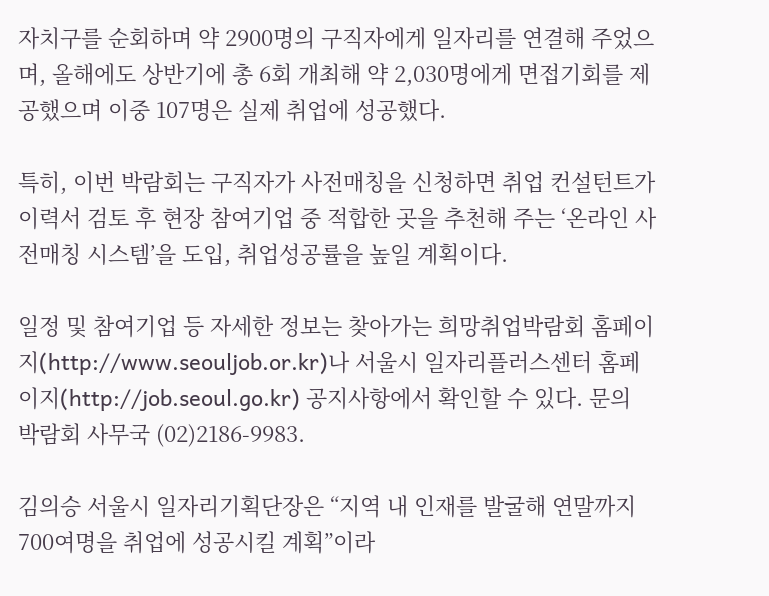자치구를 순회하며 약 2900명의 구직자에게 일자리를 연결해 주었으며, 올해에도 상반기에 총 6회 개최해 약 2,030명에게 면접기회를 제공했으며 이중 107명은 실제 취업에 성공했다.

특히, 이번 박람회는 구직자가 사전매칭을 신청하면 취업 컨설턴트가 이력서 검토 후 현장 참여기업 중 적합한 곳을 추천해 주는 ‘온라인 사전매칭 시스템’을 도입, 취업성공률을 높일 계획이다.

일정 및 참여기업 등 자세한 정보는 찾아가는 희망취업박람회 홈페이지(http://www.seouljob.or.kr)나 서울시 일자리플러스센터 홈페이지(http://job.seoul.go.kr) 공지사항에서 확인할 수 있다. 문의 박람회 사무국 (02)2186-9983.

김의승 서울시 일자리기획단장은 “지역 내 인재를 발굴해 연말까지 700여명을 취업에 성공시킬 계획”이라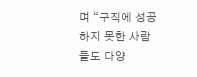며 “구직에 성공하지 못한 사람들도 다양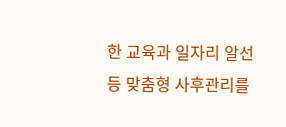한 교육과 일자리 알선 등 맞춤형 사후관리를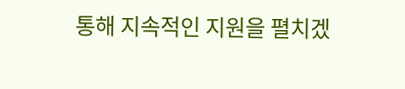통해 지속적인 지원을 펼치겠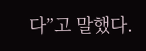다”고 말했다.